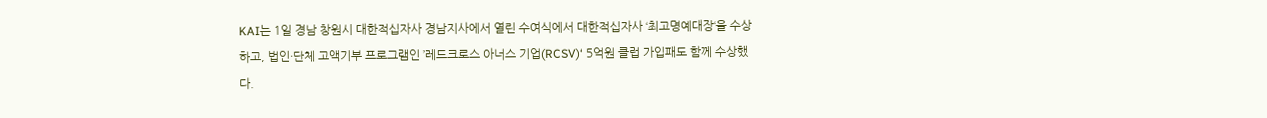KAI는 1일 경남 창원시 대한적십자사 경남지사에서 열린 수여식에서 대한적십자사 ‘최고명예대장‘을 수상하고, 법인·단체 고액기부 프로그램인 ’레드크로스 아너스 기업(RCSV)‘ 5억원 클럽 가입패도 함께 수상했다.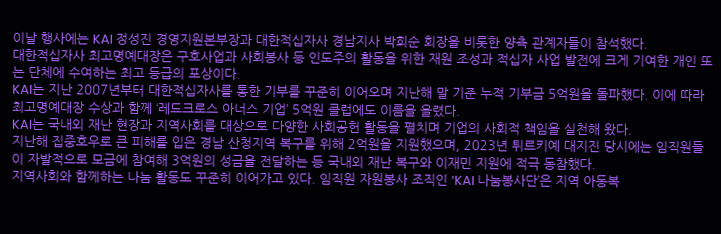이날 행사에는 KAI 정성진 경영지원본부장과 대한적십자사 경남지사 박희순 회장을 비롯한 양측 관계자들이 참석했다.
대한적십자사 최고명예대장은 구호사업과 사회봉사 등 인도주의 활동을 위한 재원 조성과 적십자 사업 발전에 크게 기여한 개인 또는 단체에 수여하는 최고 등급의 포상이다.
KAI는 지난 2007년부터 대한적십자사를 통한 기부를 꾸준히 이어오며 지난해 말 기준 누적 기부금 5억원을 돌파했다. 이에 따라 최고명예대장 수상과 함께 ‘레드크로스 아너스 기업’ 5억원 클럽에도 이름을 올렸다.
KAI는 국내외 재난 현장과 지역사회를 대상으로 다양한 사회공헌 활동을 펼치며 기업의 사회적 책임을 실천해 왔다.
지난해 집중호우로 큰 피해를 입은 경남 산청지역 복구를 위해 2억원을 지원했으며, 2023년 튀르키예 대지진 당시에는 임직원들이 자발적으로 모금에 참여해 3억원의 성금을 전달하는 등 국내외 재난 복구와 이재민 지원에 적극 동참했다.
지역사회와 함께하는 나눔 활동도 꾸준히 이어가고 있다. 임직원 자원봉사 조직인 ‘KAI 나눔봉사단’은 지역 아동복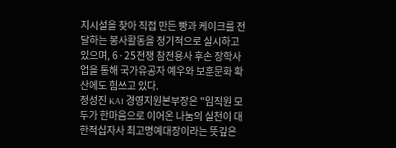지시설을 찾아 직접 만든 빵과 케이크를 전달하는 봉사활동을 정기적으로 실시하고 있으며, 6·25전쟁 참전용사 후손 장학사업을 통해 국가유공자 예우와 보훈문화 확산에도 힘쓰고 있다.
정성진 KAI 경영지원본부장은 "임직원 모두가 한마음으로 이어온 나눔의 실천이 대한적십자사 최고명예대장이라는 뜻깊은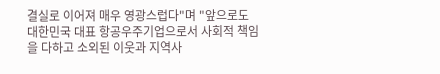결실로 이어져 매우 영광스럽다"며 "앞으로도 대한민국 대표 항공우주기업으로서 사회적 책임을 다하고 소외된 이웃과 지역사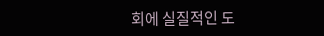회에 실질적인 도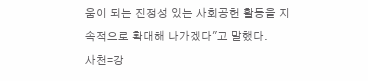움이 되는 진정성 있는 사회공헌 활동을 지속적으로 확대해 나가겠다"고 말했다.
사천=강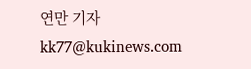연만 기자 kk77@kukinews.com